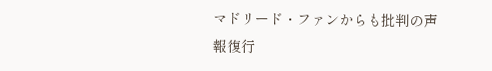マドリード・ファンからも批判の声
報復行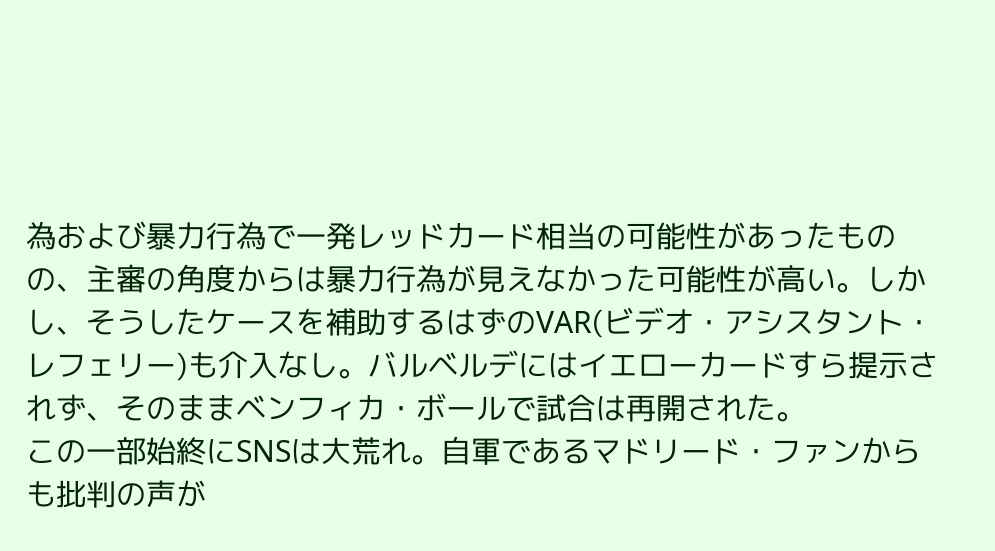為および暴力行為で一発レッドカード相当の可能性があったものの、主審の角度からは暴力行為が見えなかった可能性が高い。しかし、そうしたケースを補助するはずのVAR(ビデオ・アシスタント・レフェリー)も介入なし。バルベルデにはイエローカードすら提示されず、そのままベンフィカ・ボールで試合は再開された。
この一部始終にSNSは大荒れ。自軍であるマドリード・ファンからも批判の声が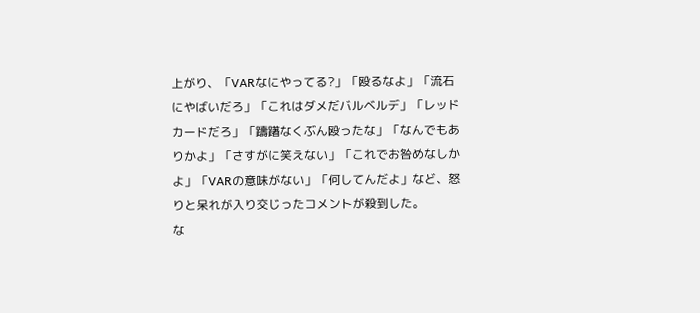上がり、「VARなにやってる?」「殴るなよ」「流石にやばいだろ」「これはダメだバルベルデ」「レッドカードだろ」「躊躇なくぶん殴ったな」「なんでもありかよ」「さすがに笑えない」「これでお咎めなしかよ」「VARの意味がない」「何してんだよ」など、怒りと呆れが入り交じったコメントが殺到した。
な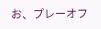お、プレーオフ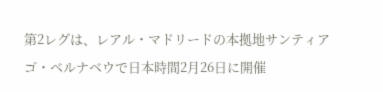第2レグは、レアル・マドリードの本拠地サンティアゴ・ベルナベウで日本時間2月26日に開催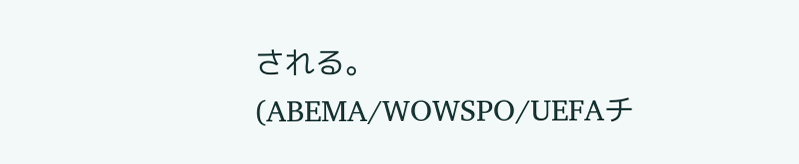される。
(ABEMA/WOWSPO/UEFAチ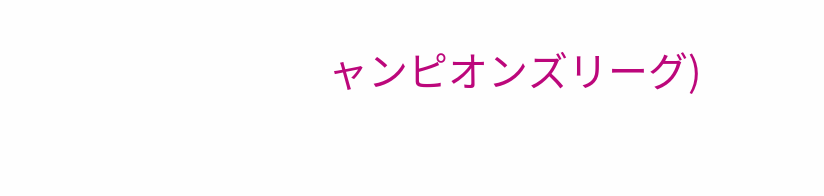ャンピオンズリーグ)